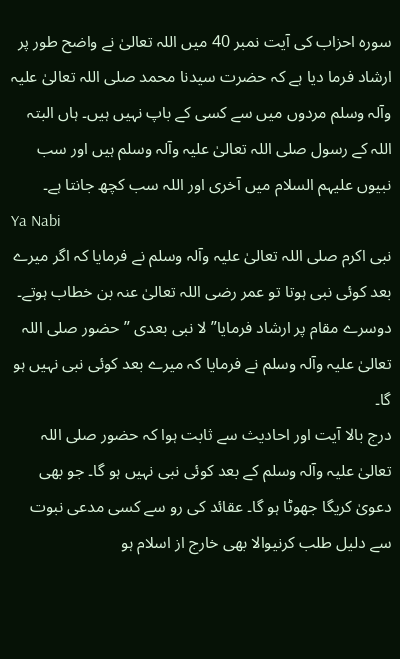سورہ احزاب کی آیت نمبر 40 میں اللہ تعالیٰ نے واضح طور پر ارشاد فرما دیا ہے کہ حضرت سیدنا محمد صلی اللہ تعالیٰ علیہ وآلہ وسلم مردوں میں سے کسی کے باپ نہیں ہیں۔ ہاں البتہ اللہ کے رسول صلی اللہ تعالیٰ علیہ وآلہ وسلم ہیں اور سب نبیوں علیہم السلام میں آخری اور اللہ سب کچھ جانتا ہے۔
Ya Nabi
نبی اکرم صلی اللہ تعالیٰ علیہ وآلہ وسلم نے فرمایا کہ اگر میرے بعد کوئی نبی ہوتا تو عمر رضی اللہ تعالیٰ عنہ بن خطاب ہوتے۔ دوسرے مقام پر ارشاد فرمایا” لا نبی بعدی ” حضور صلی اللہ تعالیٰ علیہ وآلہ وسلم نے فرمایا کہ میرے بعد کوئی نبی نہیں ہو گا۔
درج بالا آیت اور احادیث سے ثابت ہوا کہ حضور صلی اللہ تعالیٰ علیہ وآلہ وسلم کے بعد کوئی نبی نہیں ہو گا۔ جو بھی دعویٰ کریگا جھوٹا ہو گا۔ عقائد کی رو سے کسی مدعی نبوت سے دلیل طلب کرنیوالا بھی خارج از اسلام ہو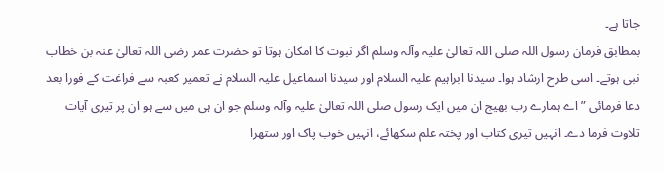جاتا ہے۔
بمطابق فرمان رسول اللہ صلی اللہ تعالیٰ علیہ وآلہ وسلم اگر نبوت کا امکان ہوتا تو حضرت عمر رضی اللہ تعالیٰ عنہ بن خطاب نبی ہوتے۔ اسی طرح ارشاد ہوا۔ سیدنا ابراہیم علیہ السلام اور سیدنا اسماعیل علیہ السلام نے تعمیر کعبہ سے فراغت کے فورا بعد دعا فرمائی ” اے ہمارے رب بھیج ان میں ایک رسول صلی اللہ تعالیٰ علیہ وآلہ وسلم جو ان ہی میں سے ہو ان پر تیری آیات تلاوت فرما دے۔ انہیں تیری کتاب اور پختہ علم سکھائے، انہیں خوب پاک اور ستھرا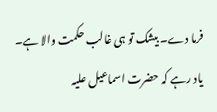فرما دے۔ بیشک تو ہی غالب حکمت والا ہے۔
یاد رہے کہ حضرت اسماعیل علیہ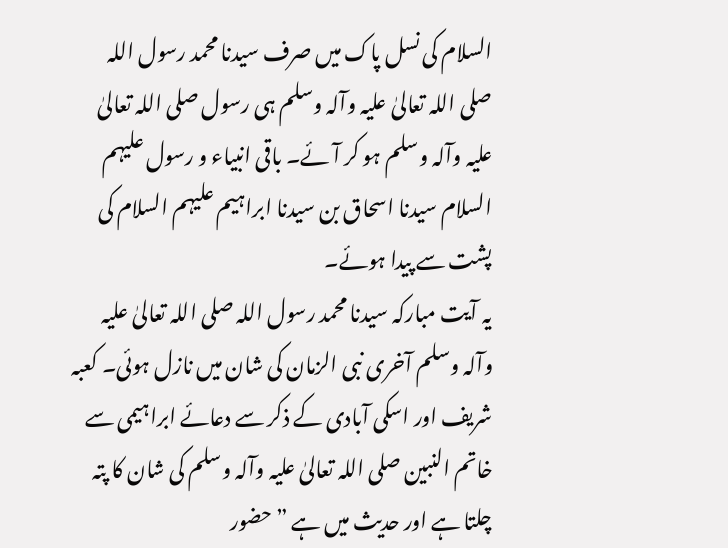السلام کی نسل پاک میں صرف سیدنا محمد رسول اللہ صلی اللہ تعالیٰ علیہ وآلہ وسلم ہی رسول صلی اللہ تعالیٰ علیہ وآلہ وسلم ہو کر آئے۔ باقی انبیاء و رسول علیہم السلام سیدنا اسحاق بن سیدنا ابراہیم علیہم السلام کی پشت سے پیدا ہوئے۔
یہ آیت مبارکہ سیدنا محمد رسول اللہ صلی اللہ تعالیٰ علیہ وآلہ وسلم آخری نبی الزمان کی شان میں نازل ہوئی۔ کعبہ شریف اور اسکی آبادی کے ذکر سے دعائے ابراہیمی سے خاتم النبین صلی اللہ تعالیٰ علیہ وآلہ وسلم کی شان کا پتہ چلتا ہے اور حدیث میں ہے ” حضور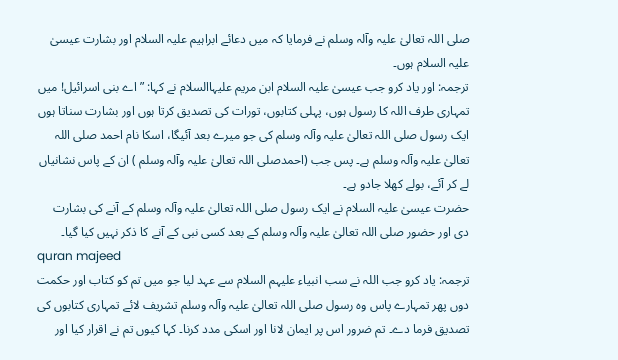صلی اللہ تعالیٰ علیہ وآلہ وسلم نے فرمایا کہ میں دعائے ابراہیم علیہ السلام اور بشارت عیسیٰ علیہ السلام ہوں۔
ترجمہ: اور یاد کرو جب عیسیٰ علیہ السلام ابن مریم علیہاالسلام نے کہا: ” اے بنی اسرائیل! میں تمہاری طرف اللہ کا رسول ہوں، پہلی کتابوں، تورات کی تصدیق کرتا ہوں اور بشارت سناتا ہوں ایک رسول صلی اللہ تعالیٰ علیہ وآلہ وسلم کی جو میرے بعد آئیگا، اسکا نام احمد صلی اللہ تعالیٰ علیہ وآلہ وسلم ہے۔ پس جب (احمدصلی اللہ تعالیٰ علیہ وآلہ وسلم ) ان کے پاس نشانیاں لے کر آئے، بولے کھلا جادو ہے۔
حضرت عیسیٰ علیہ السلام نے ایک رسول صلی اللہ تعالیٰ علیہ وآلہ وسلم کے آنے کی بشارت دی اور حضور صلی اللہ تعالیٰ علیہ وآلہ وسلم کے بعد کسی نبی کے آنے کا ذکر نہیں کیا گیا۔
quran majeed
ترجمہ: یاد کرو جب اللہ نے سب انبیاء علیہم السلام سے عہد لیا جو میں تم کو کتاب اور حکمت دوں پھر تمہارے پاس وہ رسول صلی اللہ تعالیٰ علیہ وآلہ وسلم تشریف لائے تمہاری کتابوں کی تصدیق فرما دے۔ تم ضرور اس پر ایمان لانا اور اسکی مدد کرنا۔ کہا کیوں تم نے اقرار کیا اور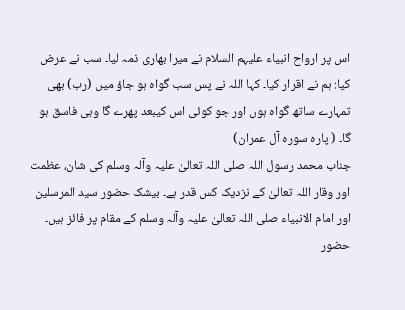اس پر ارواح انبیاء علیہم السلام نے میرا بھاری ذمہ لیا۔ سب نے عرض کیا: ہم نے اقرار کیا۔ کہا اللہ نے پس سب گواہ ہو جاؤ میں (رب) بھی تمہارے ساتھ گواہ ہوں اور جو کوئی اس کیبعد پھرے گا وہی فاسق ہو گا۔ ( پارہ سورہ آل عمران)
جناب محمد رسول اللہ صلی اللہ تعالیٰ علیہ وآلہ وسلم کی شان، عظمت اور وقار اللہ تعالیٰ کے نزدیک کس قدر ہے۔ بیشک حضور سید المرسلین اور امام الانبیاء صلی اللہ تعالیٰ علیہ وآلہ وسلم کے مقام پر فائز ہیں۔ حضور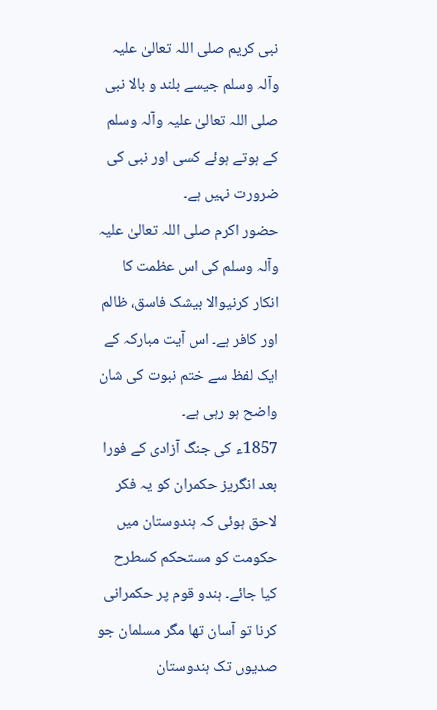نبی کریم صلی اللہ تعالیٰ علیہ وآلہ وسلم جیسے بلند و بالا نبی صلی اللہ تعالیٰ علیہ وآلہ وسلم کے ہوتے ہوئے کسی اور نبی کی ضرورت نہیں ہے۔
حضور اکرم صلی اللہ تعالیٰ علیہ وآلہ وسلم کی اس عظمت کا انکار کرنیوالا بیشک فاسق، ظالم اور کافر ہے۔ اس آیت مبارکہ کے ایک لفظ سے ختم نبوت کی شان واضح ہو رہی ہے۔
1857ء کی جنگ آزادی کے فورا بعد انگریز حکمران کو یہ فکر لاحق ہوئی کہ ہندوستان میں حکومت کو مستحکم کسطرح کیا جائے۔ ہندو قوم پر حکمرانی کرنا تو آسان تھا مگر مسلمان جو صدیوں تک ہندوستان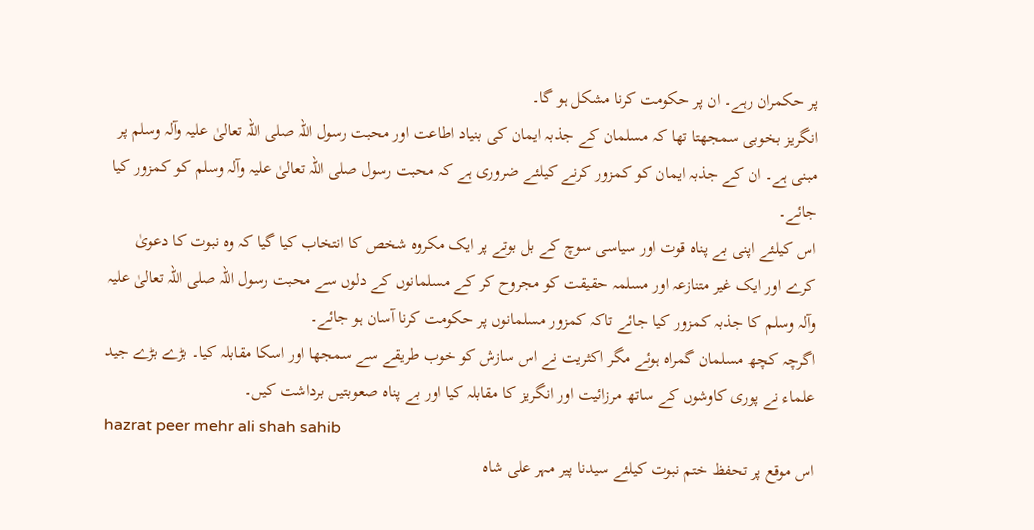پر حکمران رہے۔ ان پر حکومت کرنا مشکل ہو گا۔
انگریز بخوبی سمجھتا تھا کہ مسلمان کے جذبہ ایمان کی بنیاد اطاعت اور محبت رسول اللہ صلی اللہ تعالیٰ علیہ وآلہ وسلم پر مبنی ہے۔ ان کے جذبہ ایمان کو کمزور کرنے کیلئے ضروری ہے کہ محبت رسول صلی اللہ تعالیٰ علیہ وآلہ وسلم کو کمزور کیا جائے۔
اس کیلئے اپنی بے پناہ قوت اور سیاسی سوچ کے بل بوتے پر ایک مکروہ شخص کا انتخاب کیا گیا کہ وہ نبوت کا دعویٰ کرے اور ایک غیر متنازعہ اور مسلمہ حقیقت کو مجروح کر کے مسلمانوں کے دلوں سے محبت رسول اللہ صلی اللہ تعالیٰ علیہ وآلہ وسلم کا جذبہ کمزور کیا جائے تاکہ کمزور مسلمانوں پر حکومت کرنا آسان ہو جائے۔
اگرچہ کچھ مسلمان گمراہ ہوئے مگر اکثریت نے اس سازش کو خوب طریقے سے سمجھا اور اسکا مقابلہ کیا۔ بڑے بڑے جید علماء نے پوری کاوشوں کے ساتھ مرزائیت اور انگریز کا مقابلہ کیا اور بے پناہ صعوبتیں برداشت کیں۔
hazrat peer mehr ali shah sahib
اس موقع پر تحفظ ختم نبوت کیلئے سیدنا پیر مہر علی شاہ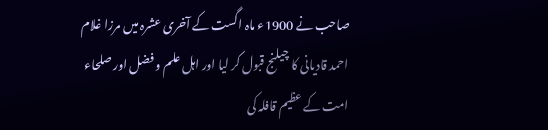صاحب نے 1900ء ماہ اگست کے آخری عشرہ میں مرزا غلام احمد قادیانی کا چیلنج قبول کر لیا اور اہل علم و فضل اور صلحاء امت کے عظیم قافلہ کی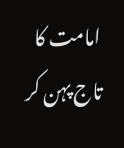امامت کا تاج پہن کر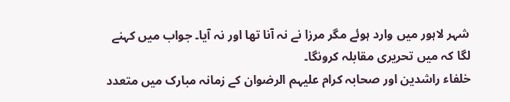شہر لاہور میں وارد ہوئے مگر مرزا نے نہ آنا تھا اور نہ آیا۔ جواب میں کہنے لگا کہ میں تحریری مقابلہ کرونگا۔
خلفاء راشدین اور صحابہ کرام علیہم الرضوان کے زمانہ مبارک میں متعدد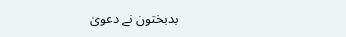بدبختون نے دعویٰ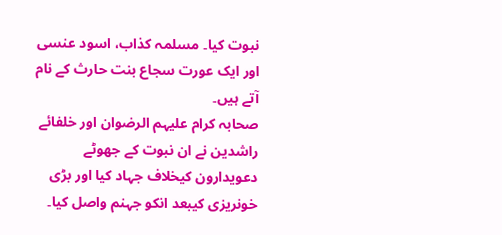نبوت کیا۔ مسلمہ کذاب، اسود عنسی اور ایک عورت سجاع بنت حارث کے نام آتے ہیں۔
صحابہ کرام علیہم الرضوان اور خلفائے راشدین نے ان نبوت کے جھوٹے دعویدارون کیخلاف جہاد کیا اور بڑی خونریزی کیبعد انکو جہنم واصل کیا۔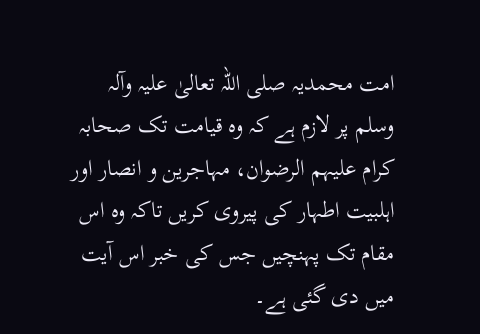امت محمدیہ صلی اللہ تعالیٰ علیہ وآلہ وسلم پر لازم ہے کہ وہ قیامت تک صحابہ کرام علیہم الرضوان، مہاجرین و انصار اور اہلبیت اطہار کی پیروی کریں تاکہ وہ اس مقام تک پہنچیں جس کی خبر اس آیت میں دی گئی ہے۔